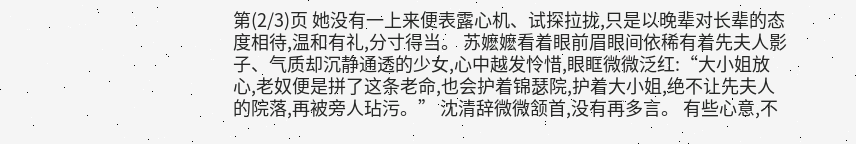第(2/3)页 她没有一上来便表露心机、试探拉拢,只是以晚辈对长辈的态度相待,温和有礼,分寸得当。 苏嬷嬷看着眼前眉眼间依稀有着先夫人影子、气质却沉静通透的少女,心中越发怜惜,眼眶微微泛红:“大小姐放心,老奴便是拼了这条老命,也会护着锦瑟院,护着大小姐,绝不让先夫人的院落,再被旁人玷污。” 沈清辞微微颔首,没有再多言。 有些心意,不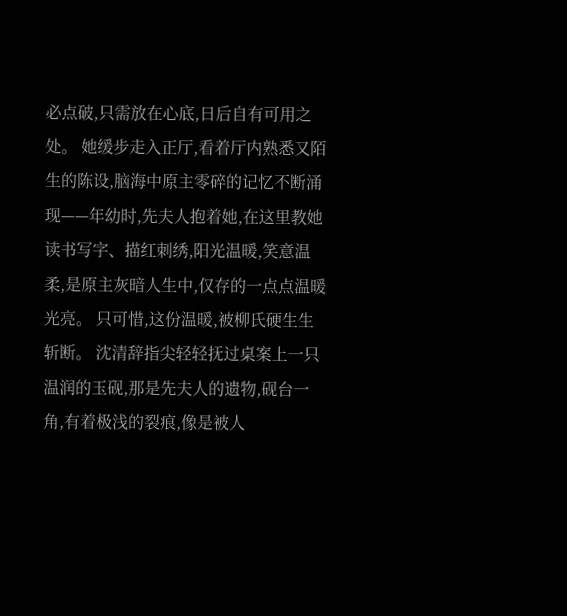必点破,只需放在心底,日后自有可用之处。 她缓步走入正厅,看着厅内熟悉又陌生的陈设,脑海中原主零碎的记忆不断涌现——年幼时,先夫人抱着她,在这里教她读书写字、描红刺绣,阳光温暖,笑意温柔,是原主灰暗人生中,仅存的一点点温暖光亮。 只可惜,这份温暖,被柳氏硬生生斩断。 沈清辞指尖轻轻抚过桌案上一只温润的玉砚,那是先夫人的遗物,砚台一角,有着极浅的裂痕,像是被人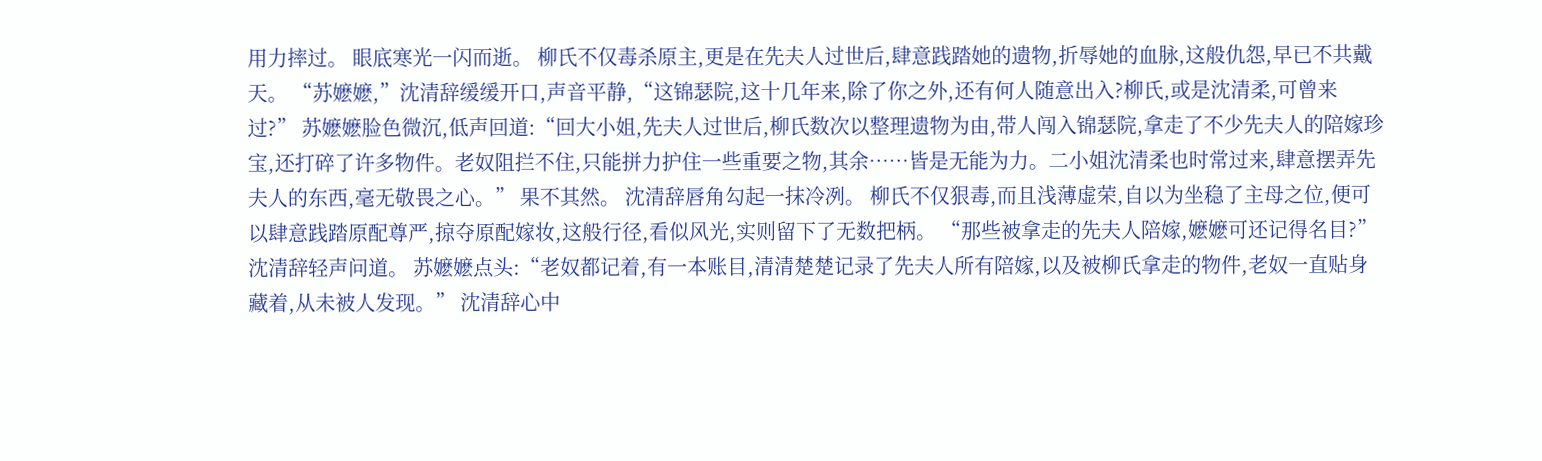用力摔过。 眼底寒光一闪而逝。 柳氏不仅毒杀原主,更是在先夫人过世后,肆意践踏她的遗物,折辱她的血脉,这般仇怨,早已不共戴天。 “苏嬷嬷,”沈清辞缓缓开口,声音平静,“这锦瑟院,这十几年来,除了你之外,还有何人随意出入?柳氏,或是沈清柔,可曾来过?” 苏嬷嬷脸色微沉,低声回道:“回大小姐,先夫人过世后,柳氏数次以整理遗物为由,带人闯入锦瑟院,拿走了不少先夫人的陪嫁珍宝,还打碎了许多物件。老奴阻拦不住,只能拼力护住一些重要之物,其余……皆是无能为力。二小姐沈清柔也时常过来,肆意摆弄先夫人的东西,毫无敬畏之心。” 果不其然。 沈清辞唇角勾起一抹冷冽。 柳氏不仅狠毒,而且浅薄虚荣,自以为坐稳了主母之位,便可以肆意践踏原配尊严,掠夺原配嫁妆,这般行径,看似风光,实则留下了无数把柄。 “那些被拿走的先夫人陪嫁,嬷嬷可还记得名目?”沈清辞轻声问道。 苏嬷嬷点头:“老奴都记着,有一本账目,清清楚楚记录了先夫人所有陪嫁,以及被柳氏拿走的物件,老奴一直贴身藏着,从未被人发现。” 沈清辞心中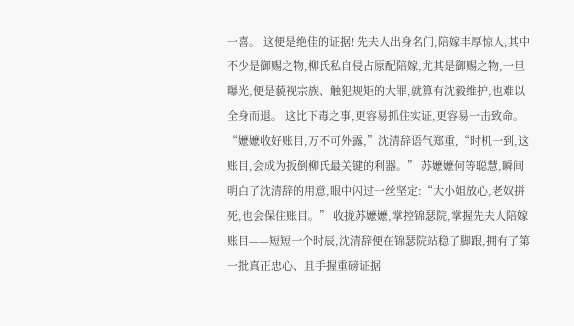一喜。 这便是绝佳的证据! 先夫人出身名门,陪嫁丰厚惊人,其中不少是御赐之物,柳氏私自侵占原配陪嫁,尤其是御赐之物,一旦曝光,便是藐视宗族、触犯规矩的大罪,就算有沈毅维护,也难以全身而退。 这比下毒之事,更容易抓住实证,更容易一击致命。 “嬷嬷收好账目,万不可外露,”沈清辞语气郑重,“时机一到,这账目,会成为扳倒柳氏最关键的利器。” 苏嬷嬷何等聪慧,瞬间明白了沈清辞的用意,眼中闪过一丝坚定:“大小姐放心,老奴拼死,也会保住账目。” 收拢苏嬷嬷,掌控锦瑟院,掌握先夫人陪嫁账目——短短一个时辰,沈清辞便在锦瑟院站稳了脚跟,拥有了第一批真正忠心、且手握重磅证据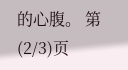的心腹。 第(2/3)页